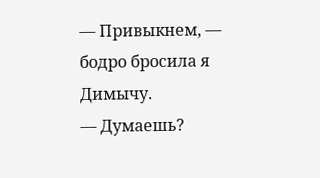— Привыкнем, — бодро бросила я Димычу.
— Думаешь?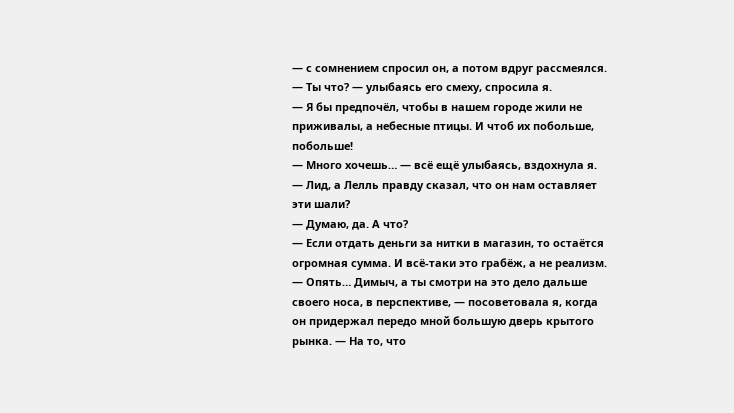— с сомнением спросил он, а потом вдруг рассмеялся.
— Ты что? — улыбаясь его смеху, спросила я.
— Я бы предпочёл, чтобы в нашем городе жили не приживалы, а небесные птицы. И чтоб их побольше, побольше!
— Много хочешь… — всё ещё улыбаясь, вздохнула я.
— Лид, а Лелль правду сказал, что он нам оставляет эти шали?
— Думаю, да. А что?
— Если отдать деньги за нитки в магазин, то остаётся огромная сумма. И всё-таки это грабёж, а не реализм.
— Опять… Димыч, а ты смотри на это дело дальше своего носа, в перспективе, — посоветовала я, когда он придержал передо мной большую дверь крытого рынка. — На то, что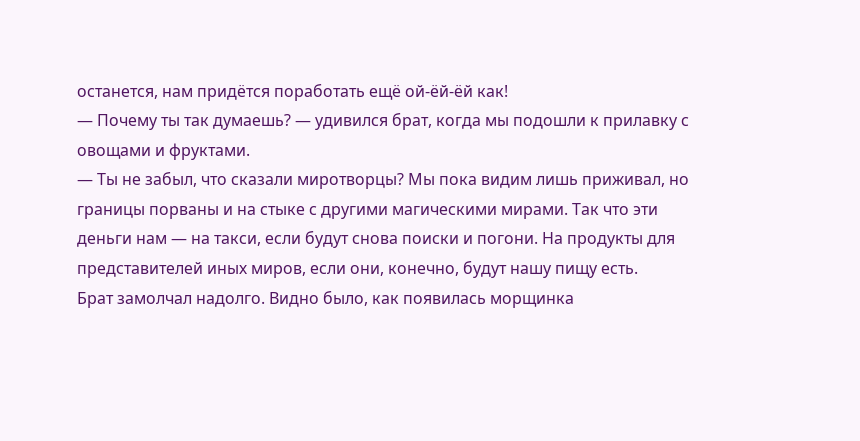останется, нам придётся поработать ещё ой-ёй-ёй как!
— Почему ты так думаешь? — удивился брат, когда мы подошли к прилавку с овощами и фруктами.
— Ты не забыл, что сказали миротворцы? Мы пока видим лишь приживал, но границы порваны и на стыке с другими магическими мирами. Так что эти деньги нам — на такси, если будут снова поиски и погони. На продукты для представителей иных миров, если они, конечно, будут нашу пищу есть.
Брат замолчал надолго. Видно было, как появилась морщинка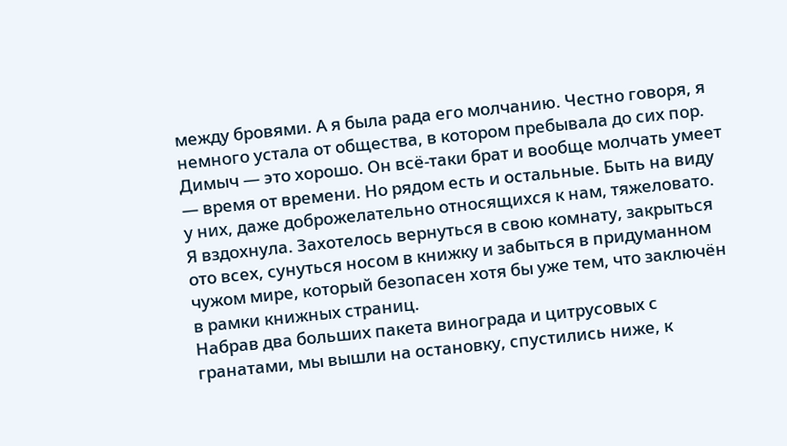между бровями. А я была рада его молчанию. Честно говоря, я немного устала от общества, в котором пребывала до сих пор. Димыч — это хорошо. Он всё-таки брат и вообще молчать умеет — время от времени. Но рядом есть и остальные. Быть на виду у них, даже доброжелательно относящихся к нам, тяжеловато. Я вздохнула. Захотелось вернуться в свою комнату, закрыться ото всех, сунуться носом в книжку и забыться в придуманном чужом мире, который безопасен хотя бы уже тем, что заключён в рамки книжных страниц.
Набрав два больших пакета винограда и цитрусовых с гранатами, мы вышли на остановку, спустились ниже, к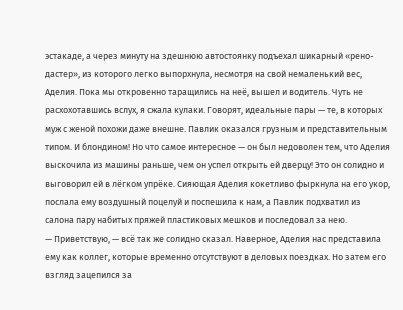эстакаде, а через минуту на здешнюю автостоянку подъехал шикарный «рено-дастер», из которого легко выпорхнула, несмотря на свой немаленький вес, Аделия. Пока мы откровенно таращились на неё, вышел и водитель. Чуть не расхохотавшись вслух, я сжала кулаки. Говорят, идеальные пары — те, в которых муж с женой похожи даже внешне. Павлик оказался грузным и представительным типом. И блондином! Но что самое интересное — он был недоволен тем, что Аделия выскочила из машины раньше, чем он успел открыть ей дверцу! Это он солидно и выговорил ей в лёгком упрёке. Сияющая Аделия кокетливо фыркнула на его укор, послала ему воздушный поцелуй и поспешила к нам, а Павлик подхватил из салона пару набитых пряжей пластиковых мешков и последовал за нею.
— Приветствую, — всё так же солидно сказал. Наверное, Аделия нас представила ему как коллег, которые временно отсутствуют в деловых поездках. Но затем его взгляд зацепился за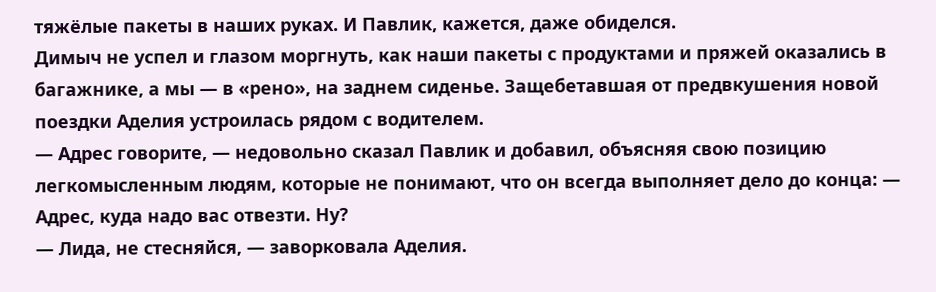тяжёлые пакеты в наших руках. И Павлик, кажется, даже обиделся.
Димыч не успел и глазом моргнуть, как наши пакеты с продуктами и пряжей оказались в багажнике, а мы — в «рено», на заднем сиденье. Защебетавшая от предвкушения новой поездки Аделия устроилась рядом с водителем.
— Адрес говорите, — недовольно сказал Павлик и добавил, объясняя свою позицию легкомысленным людям, которые не понимают, что он всегда выполняет дело до конца: — Адрес, куда надо вас отвезти. Ну?
— Лида, не стесняйся, — заворковала Аделия.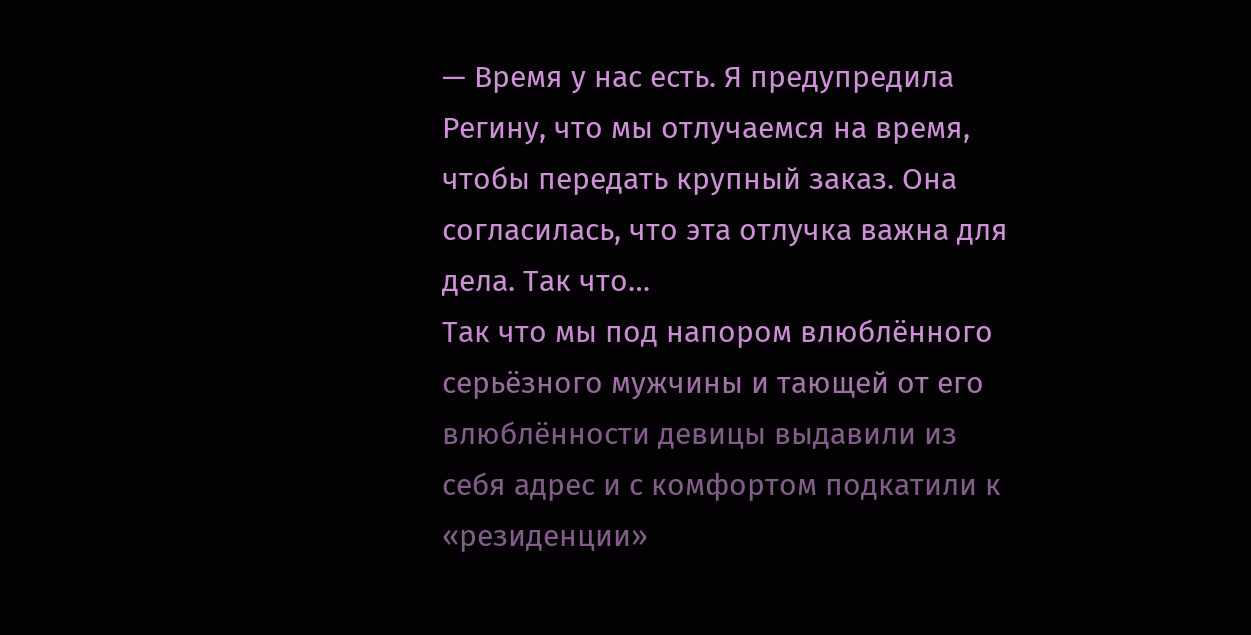— Время у нас есть. Я предупредила Регину, что мы отлучаемся на время, чтобы передать крупный заказ. Она согласилась, что эта отлучка важна для дела. Так что…
Так что мы под напором влюблённого серьёзного мужчины и тающей от его влюблённости девицы выдавили из себя адрес и с комфортом подкатили к «резиденции»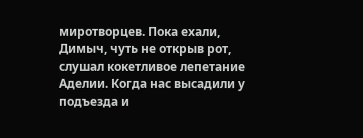миротворцев. Пока ехали, Димыч, чуть не открыв рот, слушал кокетливое лепетание Аделии. Когда нас высадили у подъезда и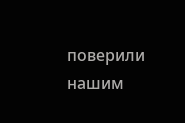поверили нашим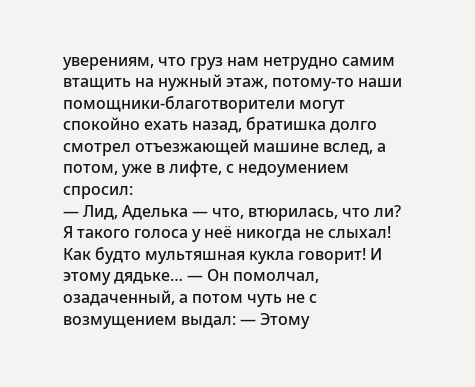уверениям, что груз нам нетрудно самим втащить на нужный этаж, потому-то наши помощники-благотворители могут спокойно ехать назад, братишка долго смотрел отъезжающей машине вслед, а потом, уже в лифте, с недоумением спросил:
— Лид, Аделька — что, втюрилась, что ли? Я такого голоса у неё никогда не слыхал! Как будто мультяшная кукла говорит! И этому дядьке… — Он помолчал, озадаченный, а потом чуть не с возмущением выдал: — Этому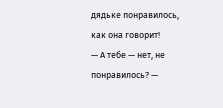дядьке понравилось, как она говорит!
— А тебе — нет, не понравилось? —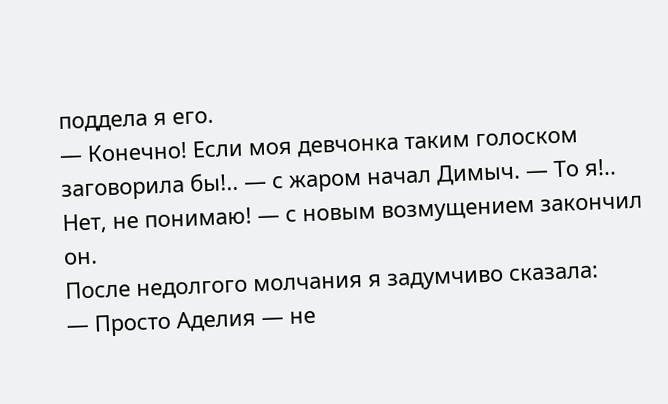поддела я его.
— Конечно! Если моя девчонка таким голоском заговорила бы!.. — с жаром начал Димыч. — То я!.. Нет, не понимаю! — с новым возмущением закончил он.
После недолгого молчания я задумчиво сказала:
— Просто Аделия — не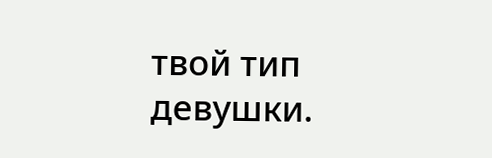твой тип девушки.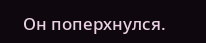Он поперхнулся.